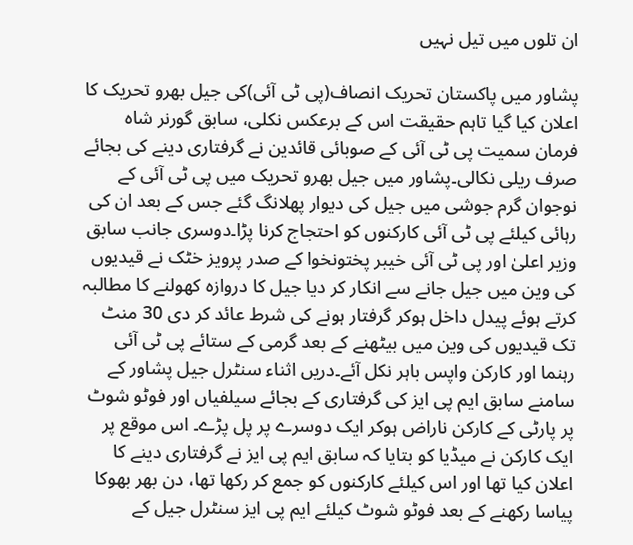ان تلوں میں تیل نہیں

پشاور میں پاکستان تحریک انصاف(پی ٹی آئی)کی جیل بھرو تحریک کا اعلان کیا گیا تاہم حقیقت اس کے برعکس نکلی، سابق گورنر شاہ فرمان سمیت پی ٹی آئی کے صوبائی قائدین نے گرفتاری دینے کی بجائے صرف ریلی نکالی۔پشاور میں جیل بھرو تحریک میں پی ٹی آئی کے نوجوان گرم جوشی میں جیل کی دیوار پھلانگ گئے جس کے بعد ان کی رہائی کیلئے پی ٹی آئی کارکنوں کو احتجاج کرنا پڑا۔دوسری جانب سابق وزیر اعلیٰ اور پی ٹی آئی خیبر پختونخوا کے صدر پرویز خٹک نے قیدیوں کی وین میں جیل جانے سے انکار کر دیا جیل کا دروازہ کھولنے کا مطالبہ کرتے ہوئے پیدل داخل ہوکر گرفتار ہونے کی شرط عائد کر دی 30 منٹ تک قیدیوں کی وین میں بیٹھنے کے بعد گرمی کے ستائے پی ٹی آئی رہنما اور کارکن واپس باہر نکل آئے۔دریں اثناء سنٹرل جیل پشاور کے سامنے سابق ایم پی ایز کی گرفتاری کے بجائے سیلفیاں اور فوٹو شوٹ پر پارٹی کے کارکن ناراض ہوکر ایک دوسرے پر پل پڑے۔ اس موقع پر ایک کارکن نے میڈیا کو بتایا کہ سابق ایم پی ایز نے گرفتاری دینے کا اعلان کیا تھا اور اس کیلئے کارکنوں کو جمع کر رکھا تھا، دن بھر بھوکا پیاسا رکھنے کے بعد فوٹو شوٹ کیلئے ایم پی ایز سنٹرل جیل کے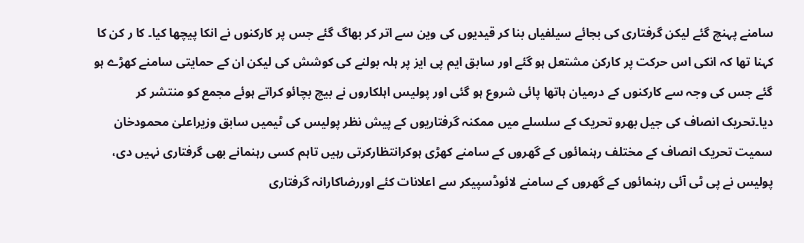سامنے پہنچ گئے لیکن گرفتاری کی بجائے سیلفیاں بنا کر قیدیوں کی وین سے اتر کر بھاگ گئے جس پر کارکنوں نے انکا پیچھا کیا۔ کا ر کن کا کہنا تھا کہ انکی اس حرکت پر کارکن مشتعل ہو گئے اور سابق ایم پی ایز پر ہلہ بولنے کی کوشش کی لیکن ان کے حمایتی سامنے کھڑے ہو گئے جس کی وجہ سے کارکنوں کے درمیان ہاتھا پائی شروع ہو گئی اور پولیس اہلکاروں نے بیچ بچائو کراتے ہوئے مجمع کو منتشر کر دیا۔تحریک انصاف کی جیل بھرو تحریک کے سلسلے میں ممکنہ گرفتاریوں کے پیش نظر پولیس کی ٹیمیں سابق وزیراعلیٰ محمودخان سمیت تحریک انصاف کے مختلف رہنمائوں کے گھروں کے سامنے کھڑی ہوکرانتظارکرتی رہیں تاہم کسی رہنمانے بھی گرفتاری نہیں دی، پولیس نے پی ٹی آئی رہنمائوں کے گھروں کے سامنے لائوڈسپیکر سے اعلانات کئے اوررضاکارانہ گرفتاری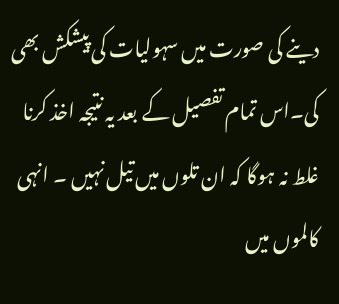دینے کی صورت میں سہولیات کی پیشکش بھی کی۔اس تمام تفصیل کے بعد یہ نتیجہ اخذ کرنا غلط نہ ہوگا کہ ان تلوں میں تیل نہیں ۔ انہی کالموں میں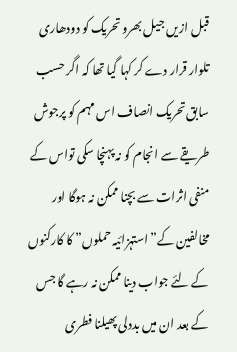قبل ازیں جیل بھرو تحریک کو دودھاری تلوار قرار دے کر کہا گیا تھا کہ اگر حسب سابق تحریک انصاف اس مہم کو پرجوش طریقے سے انجام کو نہ پہنچا سکی تواس کے منفی اثرات سے بچنا ممکن نہ ہوگا اور مخالفین کے”استہزائیہ حملوں” کا کارکنوں کے لئے جواب دینا ممکن نہ رہے گا جس کے بعد ان میں بددلی پھیلنا فطری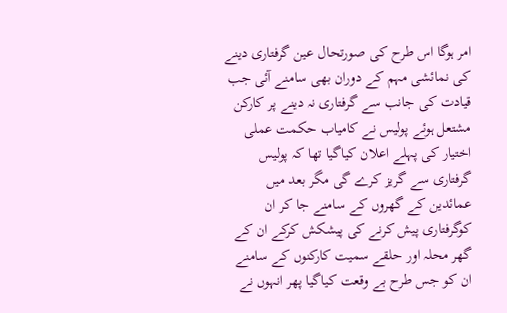امر ہوگا اس طرح کی صورتحال عین گرفتاری دینے کی نمائشی مہم کے دوران بھی سامنے آئی جب قیادت کی جانب سے گرفتاری نہ دینے پر کارکن مشتعل ہوئے پولیس نے کامیاب حکمت عملی اختیار کی پہلے اعلان کیاگیا تھا کہ پولیس گرفتاری سے گریز کرے گی مگر بعد میں عمائدین کے گھروں کے سامنے جا کر ان کوگرفتاری پیش کرنے کی پیشکش کرکے ان کے گھر محلہ اور حلقے سمیت کارکنوں کے سامنے ان کو جس طرح بے وقعت کیاگیا پھر انہوں نے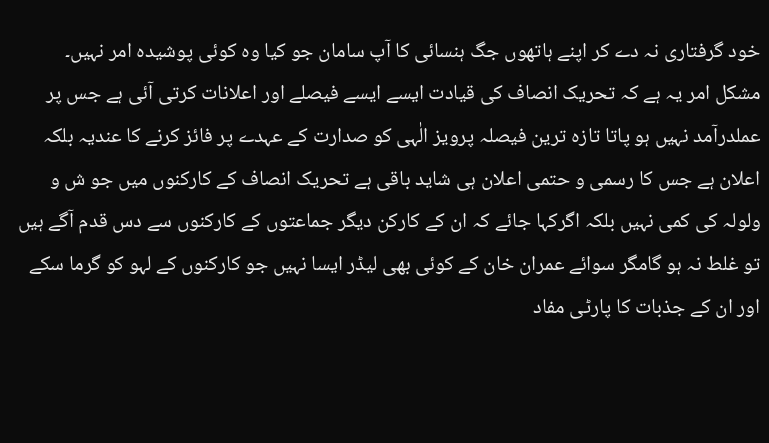خود گرفتاری نہ دے کر اپنے ہاتھوں جگ ہنسائی کا آپ سامان جو کیا وہ کوئی پوشیدہ امر نہیں۔ مشکل امر یہ ہے کہ تحریک انصاف کی قیادت ایسے ایسے فیصلے اور اعلانات کرتی آئی ہے جس پر عملدرآمد نہیں ہو پاتا تازہ ترین فیصلہ پرویز الٰہی کو صدارت کے عہدے پر فائز کرنے کا عندیہ بلکہ اعلان ہے جس کا رسمی و حتمی اعلان ہی شاید باقی ہے تحریک انصاف کے کارکنوں میں جو ش و ولولہ کی کمی نہیں بلکہ اگرکہا جائے کہ ان کے کارکن دیگر جماعتوں کے کارکنوں سے دس قدم آگے ہیں تو غلط نہ ہو گامگر سوائے عمران خان کے کوئی بھی لیڈر ایسا نہیں جو کارکنوں کے لہو کو گرما سکے اور ان کے جذبات کا پارٹی مفاد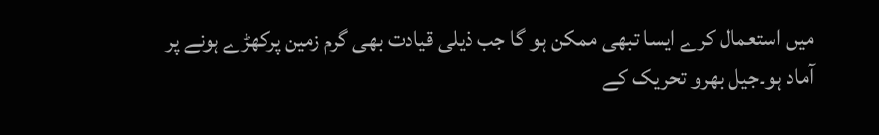میں استعمال کرے ایسا تبھی ممکن ہو گا جب ذیلی قیادت بھی گرم زمین پرکھڑے ہونے پر آماد ہو۔جیل بھرو تحریک کے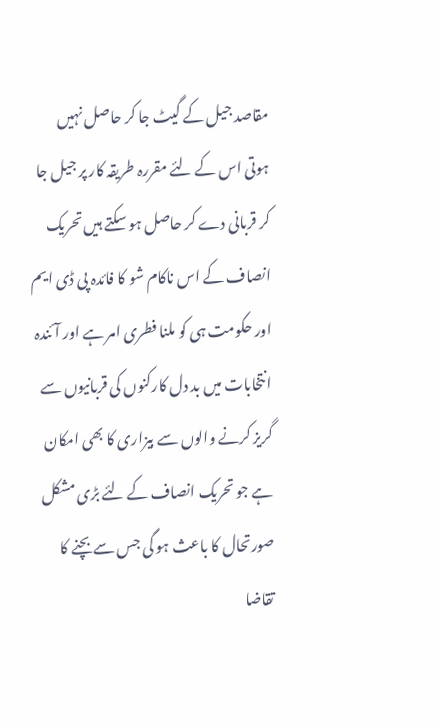مقاصد جیل کے گیٹ جا کر حاصل نہیں ہوتی اس کے لئے مقررہ طریقہ کار پر جیل جا کر قربانی دے کر حاصل ہو سکتے ہیں تحریک انصاف کے اس ناکام شو کا فائدہ پی ڈی ایم اور حکومت ہی کو ملنا فطری امر ہے اور آئندہ انتخابات میں بد دل کارکنوں کی قربانیوں سے گریز کرنے والوں سے بیزاری کا بھی امکان ہے جو تحریک انصاف کے لئے بڑی مشکل صورتحال کا باعث ہو گی جس سے بچنے کا تقاضا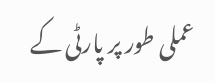عملی طور پر پارٹی کے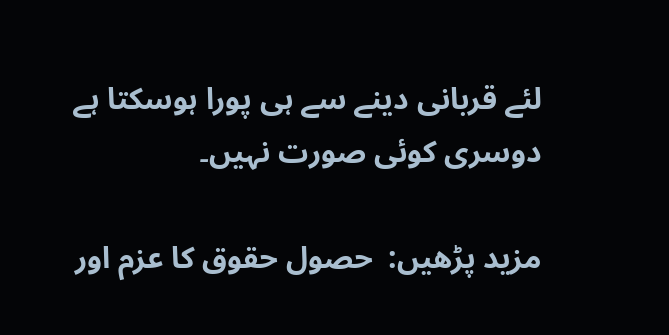لئے قربانی دینے سے ہی پورا ہوسکتا ہے دوسری کوئی صورت نہیں۔

مزید پڑھیں:  حصول حقوق کا عزم اور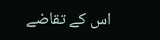اس کے تقاضے